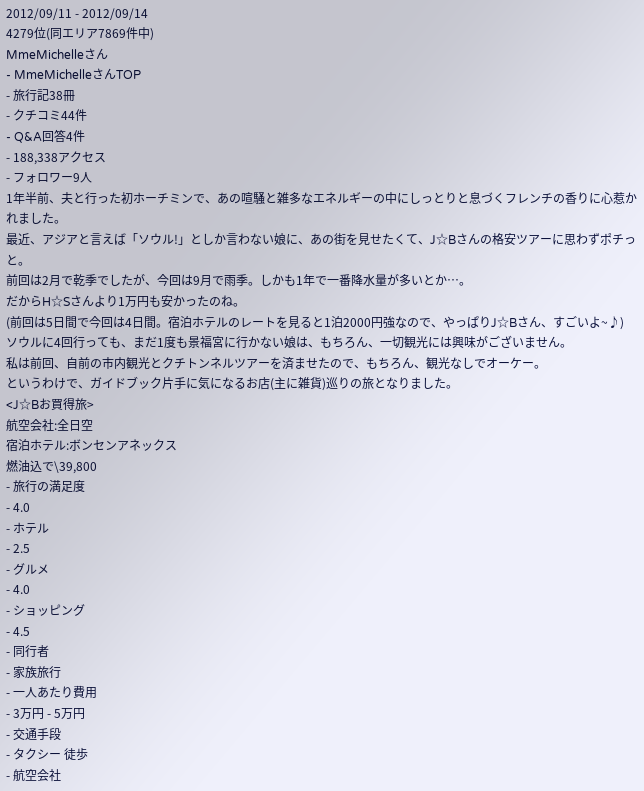2012/09/11 - 2012/09/14
4279位(同エリア7869件中)
MmeMichelleさん
- MmeMichelleさんTOP
- 旅行記38冊
- クチコミ44件
- Q&A回答4件
- 188,338アクセス
- フォロワー9人
1年半前、夫と行った初ホーチミンで、あの喧騒と雑多なエネルギーの中にしっとりと息づくフレンチの香りに心惹かれました。
最近、アジアと言えば「ソウル!」としか言わない娘に、あの街を見せたくて、J☆Bさんの格安ツアーに思わずポチっと。
前回は2月で乾季でしたが、今回は9月で雨季。しかも1年で一番降水量が多いとか…。
だからH☆Sさんより1万円も安かったのね。
(前回は5日間で今回は4日間。宿泊ホテルのレートを見ると1泊2000円強なので、やっぱりJ☆Bさん、すごいよ~♪)
ソウルに4回行っても、まだ1度も景福宮に行かない娘は、もちろん、一切観光には興味がございません。
私は前回、自前の市内観光とクチトンネルツアーを済ませたので、もちろん、観光なしでオーケー。
というわけで、ガイドブック片手に気になるお店(主に雑貨)巡りの旅となりました。
<J☆Bお買得旅>
航空会社:全日空
宿泊ホテル:ボンセンアネックス
燃油込で\39,800
- 旅行の満足度
- 4.0
- ホテル
- 2.5
- グルメ
- 4.0
- ショッピング
- 4.5
- 同行者
- 家族旅行
- 一人あたり費用
- 3万円 - 5万円
- 交通手段
- タクシー 徒歩
- 航空会社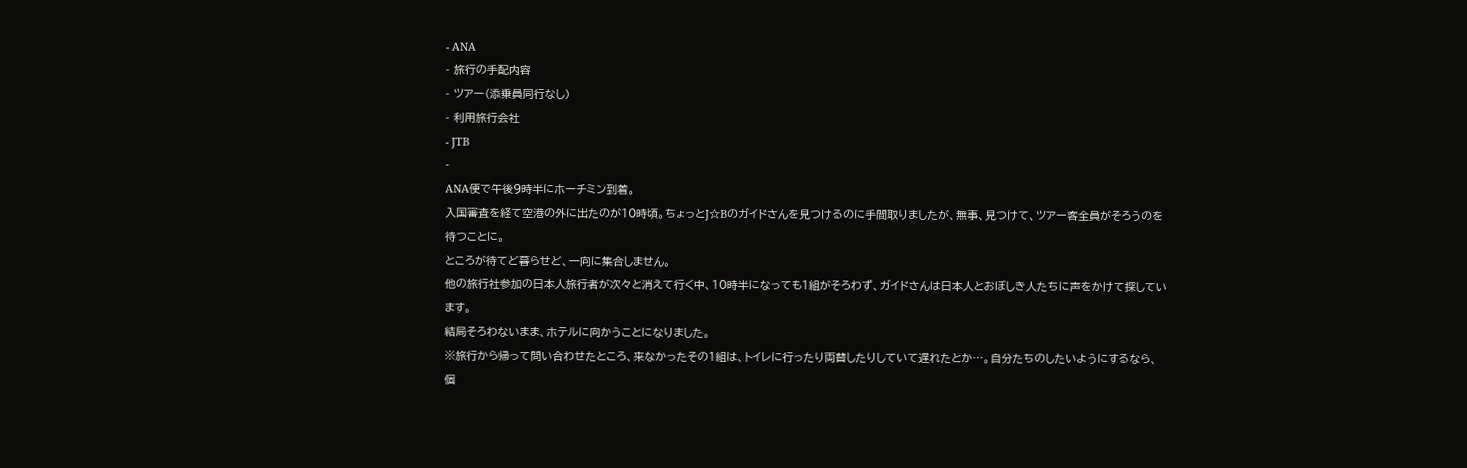- ANA
- 旅行の手配内容
- ツアー(添乗員同行なし)
- 利用旅行会社
- JTB
-
ANA便で午後9時半にホーチミン到着。
入国審査を経て空港の外に出たのが10時頃。ちょっとJ☆Bのガイドさんを見つけるのに手間取りましたが、無事、見つけて、ツアー客全員がそろうのを待つことに。
ところが待てど暮らせど、一向に集合しません。
他の旅行社参加の日本人旅行者が次々と消えて行く中、10時半になっても1組がそろわず、ガイドさんは日本人とおぼしき人たちに声をかけて探しています。
結局そろわないまま、ホテルに向かうことになりました。
※旅行から帰って問い合わせたところ、来なかったその1組は、トイレに行ったり両替したりしていて遅れたとか…。自分たちのしたいようにするなら、個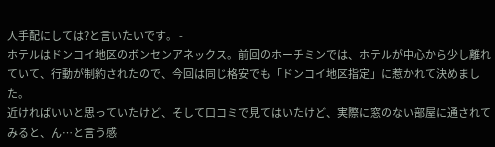人手配にしては?と言いたいです。 -
ホテルはドンコイ地区のボンセンアネックス。前回のホーチミンでは、ホテルが中心から少し離れていて、行動が制約されたので、今回は同じ格安でも「ドンコイ地区指定」に惹かれて決めました。
近ければいいと思っていたけど、そして口コミで見てはいたけど、実際に窓のない部屋に通されてみると、ん…と言う感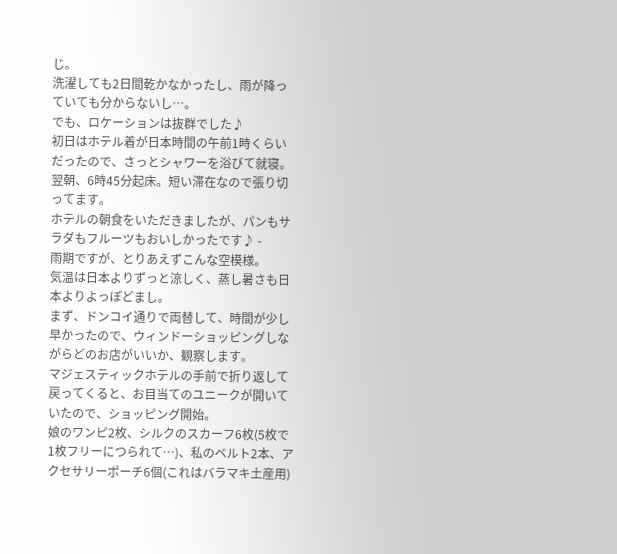じ。
洗濯しても2日間乾かなかったし、雨が降っていても分からないし…。
でも、ロケーションは抜群でした♪
初日はホテル着が日本時間の午前1時くらいだったので、さっとシャワーを浴びて就寝。
翌朝、6時45分起床。短い滞在なので張り切ってます。
ホテルの朝食をいただきましたが、パンもサラダもフルーツもおいしかったです♪ -
雨期ですが、とりあえずこんな空模様。
気温は日本よりずっと涼しく、蒸し暑さも日本よりよっぽどまし。
まず、ドンコイ通りで両替して、時間が少し早かったので、ウィンドーショッピングしながらどのお店がいいか、観察します。
マジェスティックホテルの手前で折り返して戻ってくると、お目当てのユニークが開いていたので、ショッピング開始。
娘のワンピ2枚、シルクのスカーフ6枚(5枚で1枚フリーにつられて…)、私のベルト2本、アクセサリーポーチ6個(これはバラマキ土産用)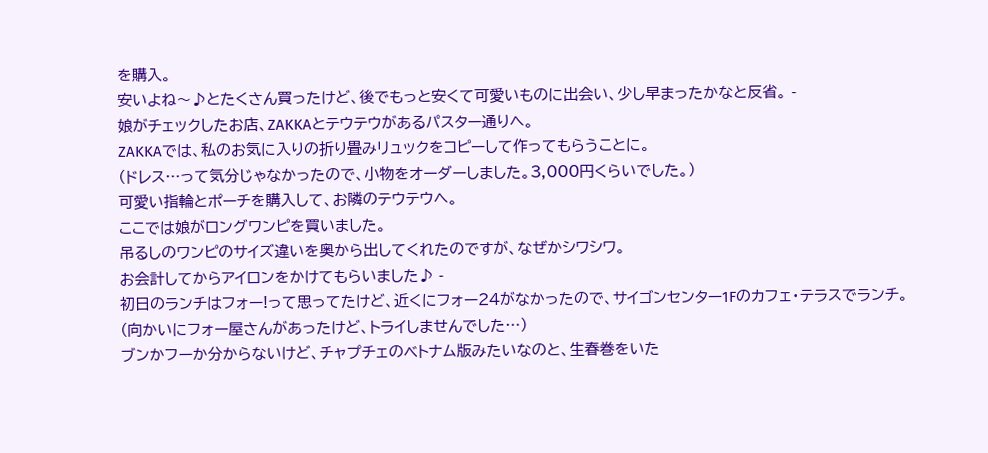を購入。
安いよね〜♪とたくさん買ったけど、後でもっと安くて可愛いものに出会い、少し早まったかなと反省。 -
娘がチェックしたお店、ZAKKAとテウテウがあるパスター通りへ。
ZAKKAでは、私のお気に入りの折り畳みリュックをコピーして作ってもらうことに。
(ドレス…って気分じゃなかったので、小物をオーダーしました。3,000円くらいでした。)
可愛い指輪とポーチを購入して、お隣のテウテウへ。
ここでは娘がロングワンピを買いました。
吊るしのワンピのサイズ違いを奥から出してくれたのですが、なぜかシワシワ。
お会計してからアイロンをかけてもらいました♪ -
初日のランチはフォー!って思ってたけど、近くにフォー24がなかったので、サイゴンセンター1Fのカフェ・テラスでランチ。
(向かいにフォー屋さんがあったけど、トライしませんでした…)
ブンかフーか分からないけど、チャプチェのベトナム版みたいなのと、生春巻をいた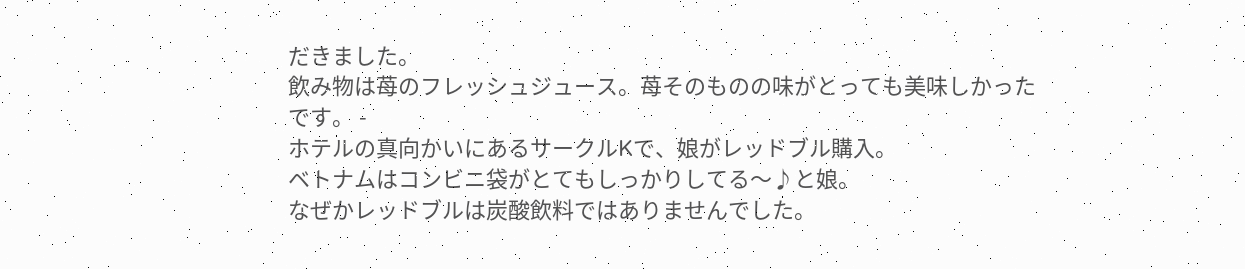だきました。
飲み物は苺のフレッシュジュース。苺そのものの味がとっても美味しかったです。 -
ホテルの真向かいにあるサークルKで、娘がレッドブル購入。
ベトナムはコンビニ袋がとてもしっかりしてる〜♪と娘。
なぜかレッドブルは炭酸飲料ではありませんでした。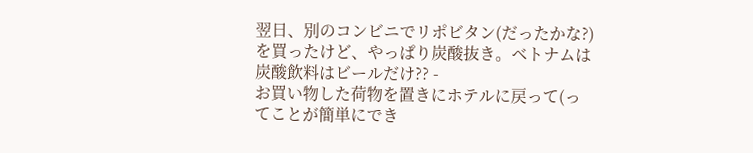翌日、別のコンビニでリポビタン(だったかな?)を買ったけど、やっぱり炭酸抜き。ベトナムは炭酸飲料はビールだけ?? -
お買い物した荷物を置きにホテルに戻って(ってことが簡単にでき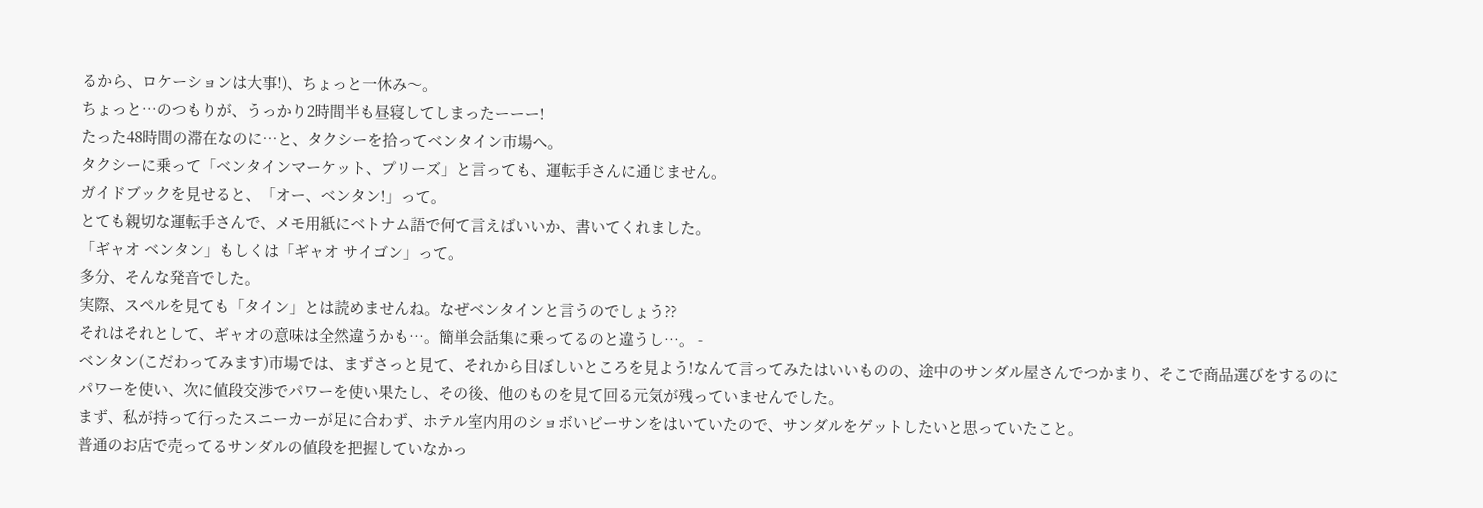るから、ロケーションは大事!)、ちょっと一休み〜。
ちょっと…のつもりが、うっかり2時間半も昼寝してしまったーーー!
たった48時間の滞在なのに…と、タクシーを拾ってベンタイン市場へ。
タクシーに乗って「ベンタインマーケット、プリーズ」と言っても、運転手さんに通じません。
ガイドブックを見せると、「オー、ベンタン!」って。
とても親切な運転手さんで、メモ用紙にベトナム語で何て言えばいいか、書いてくれました。
「ギャオ ベンタン」もしくは「ギャオ サイゴン」って。
多分、そんな発音でした。
実際、スペルを見ても「タイン」とは読めませんね。なぜベンタインと言うのでしょう??
それはそれとして、ギャオの意味は全然違うかも…。簡単会話集に乗ってるのと違うし…。 -
ベンタン(こだわってみます)市場では、まずさっと見て、それから目ぼしいところを見よう!なんて言ってみたはいいものの、途中のサンダル屋さんでつかまり、そこで商品選びをするのにパワーを使い、次に値段交渉でパワーを使い果たし、その後、他のものを見て回る元気が残っていませんでした。
まず、私が持って行ったスニーカーが足に合わず、ホテル室内用のショボいビーサンをはいていたので、サンダルをゲットしたいと思っていたこと。
普通のお店で売ってるサンダルの値段を把握していなかっ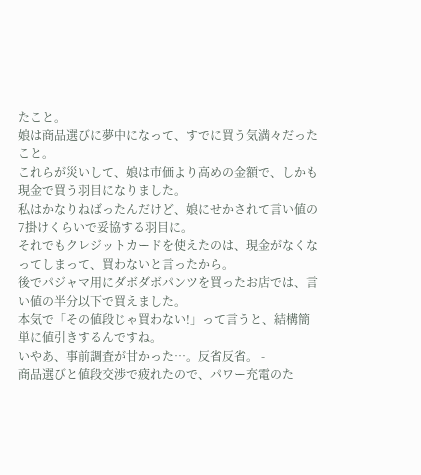たこと。
娘は商品選びに夢中になって、すでに買う気満々だったこと。
これらが災いして、娘は市価より高めの金額で、しかも現金で買う羽目になりました。
私はかなりねばったんだけど、娘にせかされて言い値の7掛けくらいで妥協する羽目に。
それでもクレジットカードを使えたのは、現金がなくなってしまって、買わないと言ったから。
後でパジャマ用にダボダボパンツを買ったお店では、言い値の半分以下で買えました。
本気で「その値段じゃ買わない!」って言うと、結構簡単に値引きするんですね。
いやあ、事前調査が甘かった…。反省反省。 -
商品選びと値段交渉で疲れたので、パワー充電のた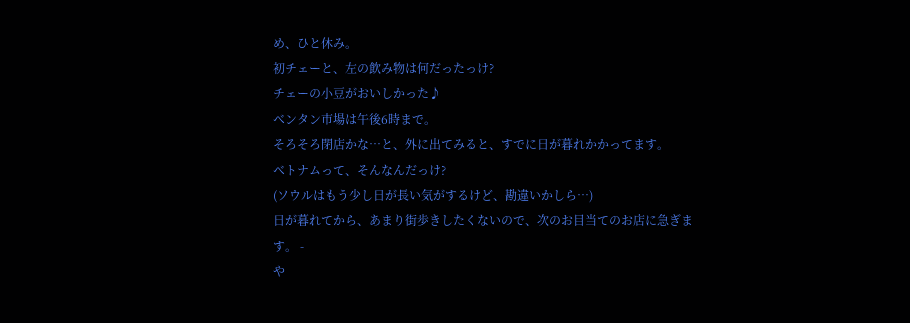め、ひと休み。
初チェーと、左の飲み物は何だったっけ?
チェーの小豆がおいしかった♪
ベンタン市場は午後6時まで。
そろそろ閉店かな…と、外に出てみると、すでに日が暮れかかってます。
ベトナムって、そんなんだっけ?
(ソウルはもう少し日が長い気がするけど、勘違いかしら…)
日が暮れてから、あまり街歩きしたくないので、次のお目当てのお店に急ぎます。 -
や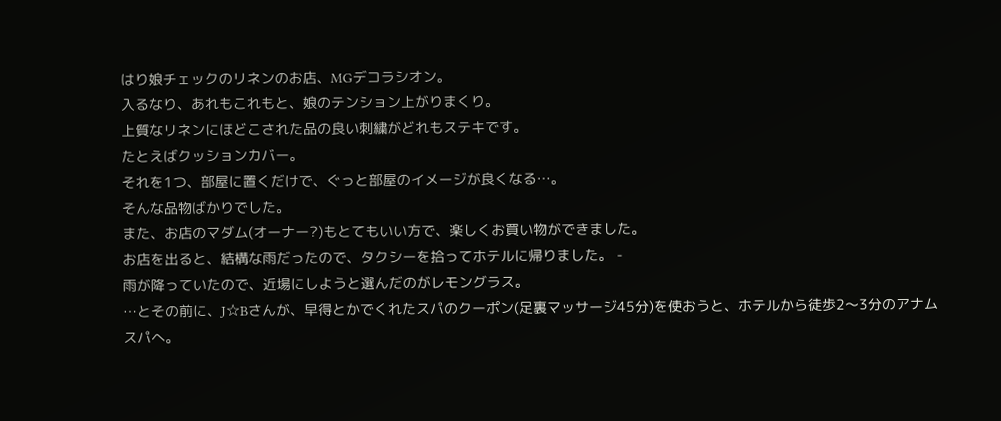はり娘チェックのリネンのお店、MGデコラシオン。
入るなり、あれもこれもと、娘のテンション上がりまくり。
上質なリネンにほどこされた品の良い刺繍がどれもステキです。
たとえばクッションカバー。
それを1つ、部屋に置くだけで、ぐっと部屋のイメージが良くなる…。
そんな品物ばかりでした。
また、お店のマダム(オーナー?)もとてもいい方で、楽しくお買い物ができました。
お店を出ると、結構な雨だったので、タクシーを拾ってホテルに帰りました。 -
雨が降っていたので、近場にしようと選んだのがレモングラス。
…とその前に、J☆Bさんが、早得とかでくれたスパのクーポン(足裏マッサージ45分)を使おうと、ホテルから徒歩2〜3分のアナムスパへ。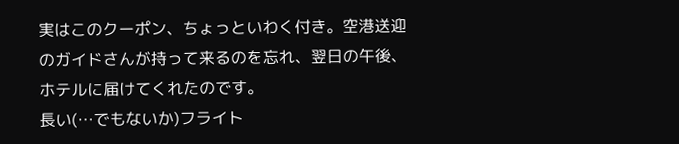実はこのクーポン、ちょっといわく付き。空港送迎のガイドさんが持って来るのを忘れ、翌日の午後、ホテルに届けてくれたのです。
長い(…でもないか)フライト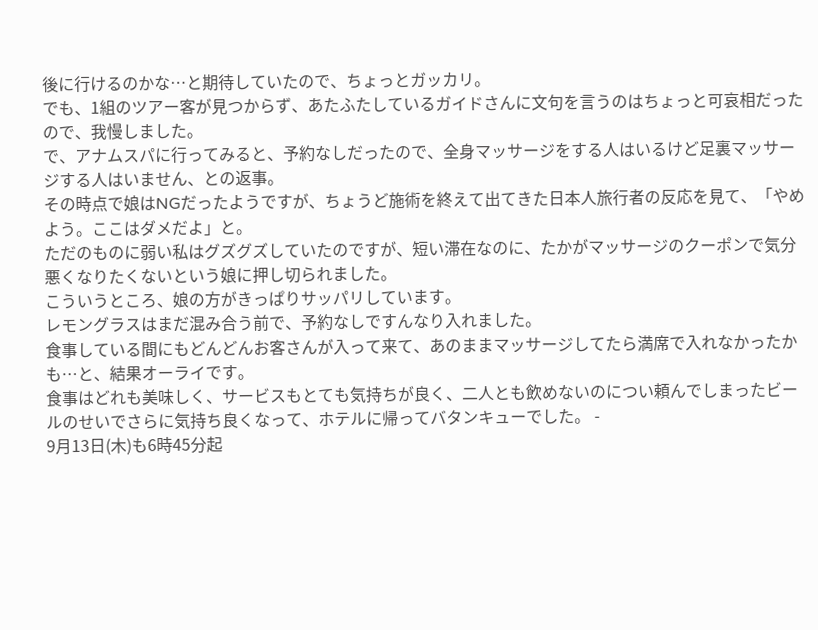後に行けるのかな…と期待していたので、ちょっとガッカリ。
でも、1組のツアー客が見つからず、あたふたしているガイドさんに文句を言うのはちょっと可哀相だったので、我慢しました。
で、アナムスパに行ってみると、予約なしだったので、全身マッサージをする人はいるけど足裏マッサージする人はいません、との返事。
その時点で娘はNGだったようですが、ちょうど施術を終えて出てきた日本人旅行者の反応を見て、「やめよう。ここはダメだよ」と。
ただのものに弱い私はグズグズしていたのですが、短い滞在なのに、たかがマッサージのクーポンで気分悪くなりたくないという娘に押し切られました。
こういうところ、娘の方がきっぱりサッパリしています。
レモングラスはまだ混み合う前で、予約なしですんなり入れました。
食事している間にもどんどんお客さんが入って来て、あのままマッサージしてたら満席で入れなかったかも…と、結果オーライです。
食事はどれも美味しく、サービスもとても気持ちが良く、二人とも飲めないのについ頼んでしまったビールのせいでさらに気持ち良くなって、ホテルに帰ってバタンキューでした。 -
9月13日(木)も6時45分起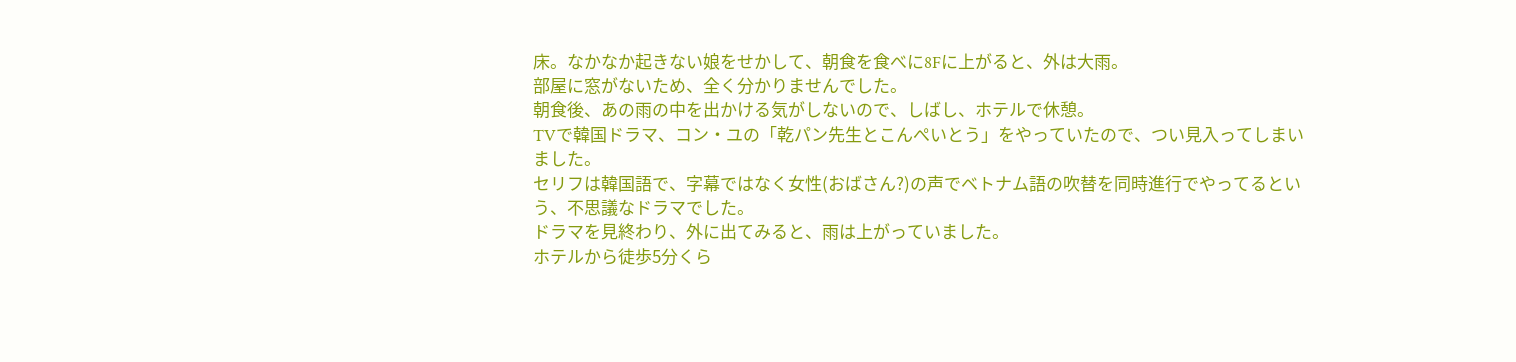床。なかなか起きない娘をせかして、朝食を食べに8Fに上がると、外は大雨。
部屋に窓がないため、全く分かりませんでした。
朝食後、あの雨の中を出かける気がしないので、しばし、ホテルで休憩。
TVで韓国ドラマ、コン・ユの「乾パン先生とこんぺいとう」をやっていたので、つい見入ってしまいました。
セリフは韓国語で、字幕ではなく女性(おばさん?)の声でベトナム語の吹替を同時進行でやってるという、不思議なドラマでした。
ドラマを見終わり、外に出てみると、雨は上がっていました。
ホテルから徒歩5分くら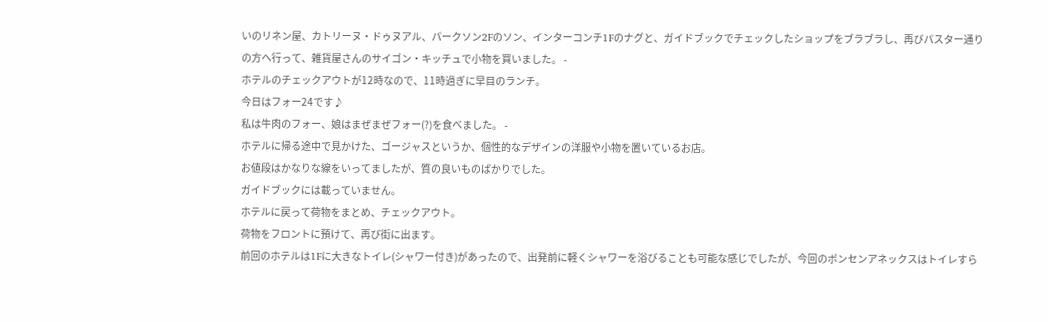いのリネン屋、カトリーヌ・ドゥヌアル、パークソン2Fのソン、インターコンチ1Fのナグと、ガイドブックでチェックしたショップをブラブラし、再びパスター通りの方へ行って、雑貨屋さんのサイゴン・キッチュで小物を買いました。 -
ホテルのチェックアウトが12時なので、11時過ぎに早目のランチ。
今日はフォー24です♪
私は牛肉のフォー、娘はまぜまぜフォー(?)を食べました。 -
ホテルに帰る途中で見かけた、ゴージャスというか、個性的なデザインの洋服や小物を置いているお店。
お値段はかなりな線をいってましたが、質の良いものばかりでした。
ガイドブックには載っていません。
ホテルに戻って荷物をまとめ、チェックアウト。
荷物をフロントに預けて、再び街に出ます。
前回のホテルは1Fに大きなトイレ(シャワー付き)があったので、出発前に軽くシャワーを浴びることも可能な感じでしたが、今回のボンセンアネックスはトイレすら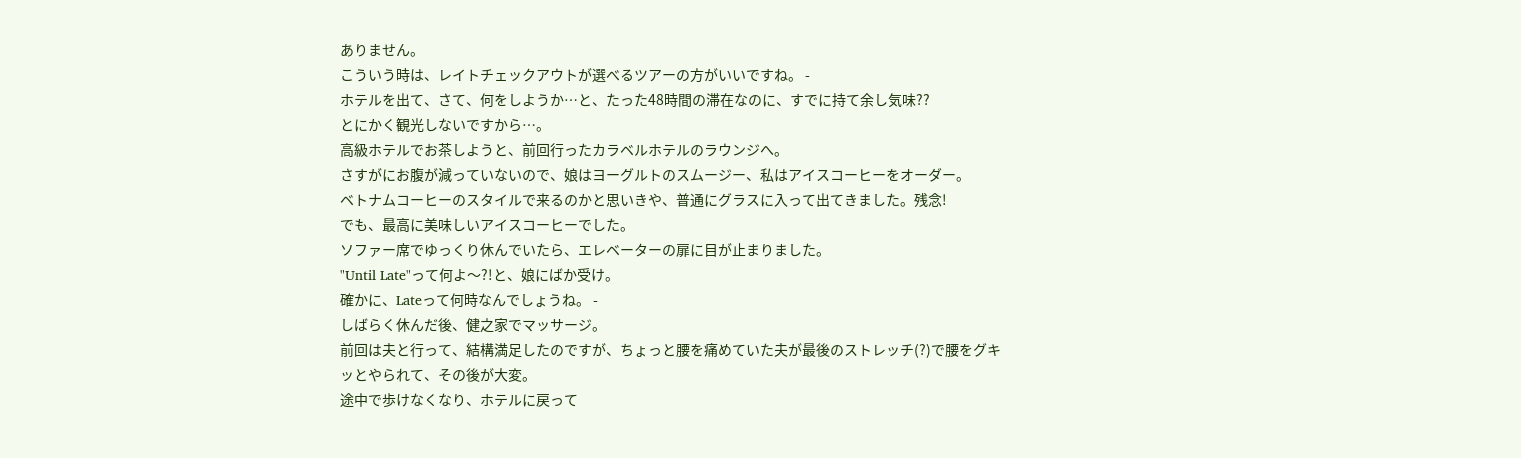ありません。
こういう時は、レイトチェックアウトが選べるツアーの方がいいですね。 -
ホテルを出て、さて、何をしようか…と、たった48時間の滞在なのに、すでに持て余し気味??
とにかく観光しないですから…。
高級ホテルでお茶しようと、前回行ったカラベルホテルのラウンジへ。
さすがにお腹が減っていないので、娘はヨーグルトのスムージー、私はアイスコーヒーをオーダー。
ベトナムコーヒーのスタイルで来るのかと思いきや、普通にグラスに入って出てきました。残念!
でも、最高に美味しいアイスコーヒーでした。
ソファー席でゆっくり休んでいたら、エレベーターの扉に目が止まりました。
"Until Late"って何よ〜?!と、娘にばか受け。
確かに、Lateって何時なんでしょうね。 -
しばらく休んだ後、健之家でマッサージ。
前回は夫と行って、結構満足したのですが、ちょっと腰を痛めていた夫が最後のストレッチ(?)で腰をグキッとやられて、その後が大変。
途中で歩けなくなり、ホテルに戻って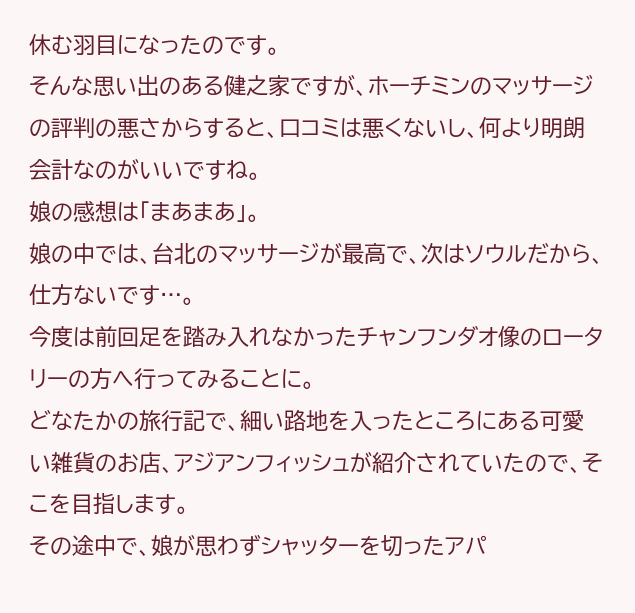休む羽目になったのです。
そんな思い出のある健之家ですが、ホーチミンのマッサージの評判の悪さからすると、口コミは悪くないし、何より明朗会計なのがいいですね。
娘の感想は「まあまあ」。
娘の中では、台北のマッサージが最高で、次はソウルだから、仕方ないです…。
今度は前回足を踏み入れなかったチャンフンダオ像のロータリーの方へ行ってみることに。
どなたかの旅行記で、細い路地を入ったところにある可愛い雑貨のお店、アジアンフィッシュが紹介されていたので、そこを目指します。
その途中で、娘が思わずシャッターを切ったアパ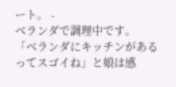ート。 -
ベランダで調理中です。
「ベランダにキッチンがあるってスゴイね」と娘は感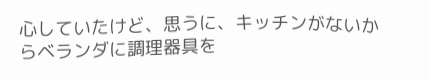心していたけど、思うに、キッチンがないからベランダに調理器具を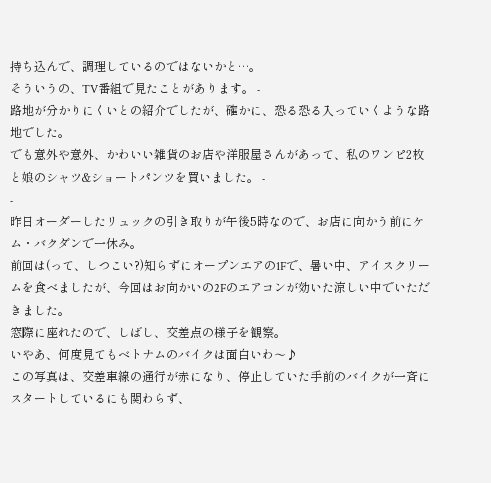持ち込んで、調理しているのではないかと…。
そういうの、TV番組で見たことがあります。 -
路地が分かりにくいとの紹介でしたが、確かに、恐る恐る入っていくような路地でした。
でも意外や意外、かわいい雑貨のお店や洋服屋さんがあって、私のワンピ2枚と娘のシャツ&ショートパンツを買いました。 -
-
昨日オーダーしたリュックの引き取りが午後5時なので、お店に向かう前にケム・バクダンで一休み。
前回は(って、しつこい?)知らずにオープンエアの1Fで、暑い中、アイスクリームを食べましたが、今回はお向かいの2Fのエアコンが効いた涼しい中でいただきました。
窓際に座れたので、しばし、交差点の様子を観察。
いやあ、何度見てもベトナムのバイクは面白いわ〜♪
この写真は、交差車線の通行が赤になり、停止していた手前のバイクが一斉にスタートしているにも関わらず、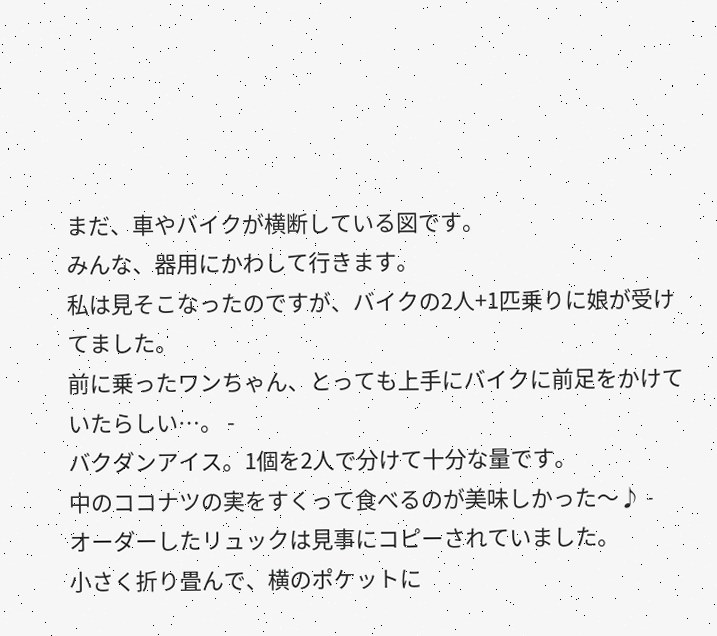まだ、車やバイクが横断している図です。
みんな、器用にかわして行きます。
私は見そこなったのですが、バイクの2人+1匹乗りに娘が受けてました。
前に乗ったワンちゃん、とっても上手にバイクに前足をかけていたらしい…。 -
バクダンアイス。1個を2人で分けて十分な量です。
中のココナツの実をすくって食べるのが美味しかった〜♪ -
オーダーしたリュックは見事にコピーされていました。
小さく折り畳んで、横のポケットに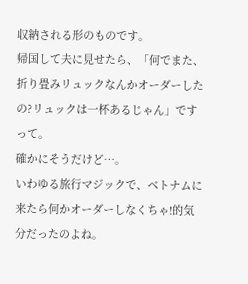収納される形のものです。
帰国して夫に見せたら、「何でまた、折り畳みリュックなんかオーダーしたの?リュックは一杯あるじゃん」ですって。
確かにそうだけど…。
いわゆる旅行マジックで、ベトナムに来たら何かオーダーしなくちゃ!的気分だったのよね。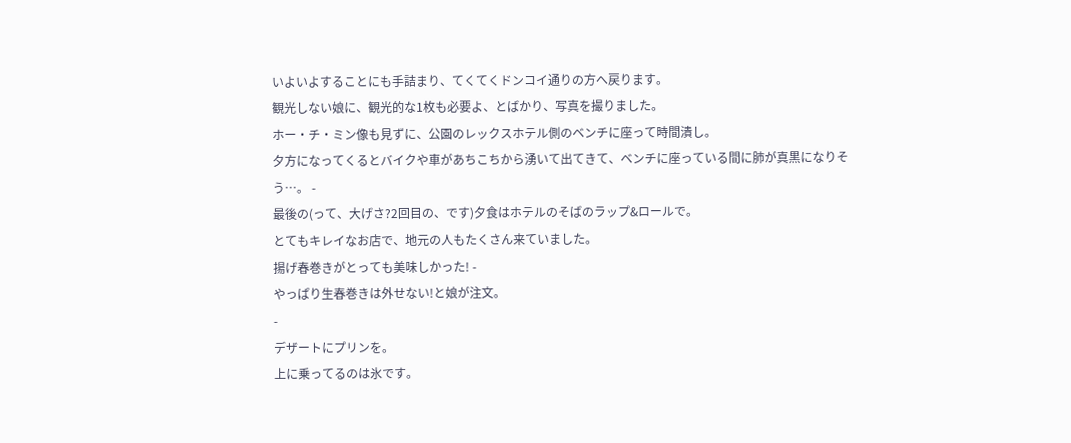いよいよすることにも手詰まり、てくてくドンコイ通りの方へ戻ります。
観光しない娘に、観光的な1枚も必要よ、とばかり、写真を撮りました。
ホー・チ・ミン像も見ずに、公園のレックスホテル側のベンチに座って時間潰し。
夕方になってくるとバイクや車があちこちから湧いて出てきて、ベンチに座っている間に肺が真黒になりそう…。 -
最後の(って、大げさ?2回目の、です)夕食はホテルのそばのラップ&ロールで。
とてもキレイなお店で、地元の人もたくさん来ていました。
揚げ春巻きがとっても美味しかった! -
やっぱり生春巻きは外せない!と娘が注文。
-
デザートにプリンを。
上に乗ってるのは氷です。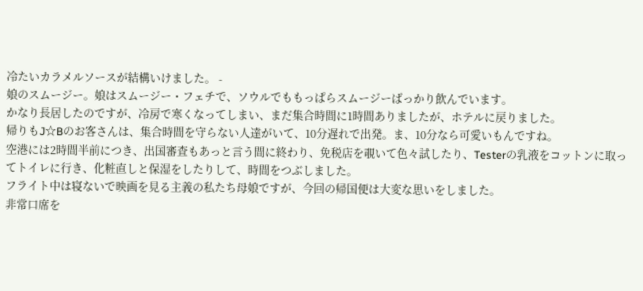冷たいカラメルソースが結構いけました。 -
娘のスムージー。娘はスムージー・フェチで、ソウルでももっぱらスムージーばっかり飲んでいます。
かなり長居したのですが、冷房で寒くなってしまい、まだ集合時間に1時間ありましたが、ホテルに戻りました。
帰りもJ☆Bのお客さんは、集合時間を守らない人達がいて、10分遅れで出発。ま、10分なら可愛いもんですね。
空港には2時間半前につき、出国審査もあっと言う間に終わり、免税店を覗いて色々試したり、Testerの乳液をコットンに取ってトイレに行き、化粧直しと保湿をしたりして、時間をつぶしました。
フライト中は寝ないで映画を見る主義の私たち母娘ですが、今回の帰国便は大変な思いをしました。
非常口席を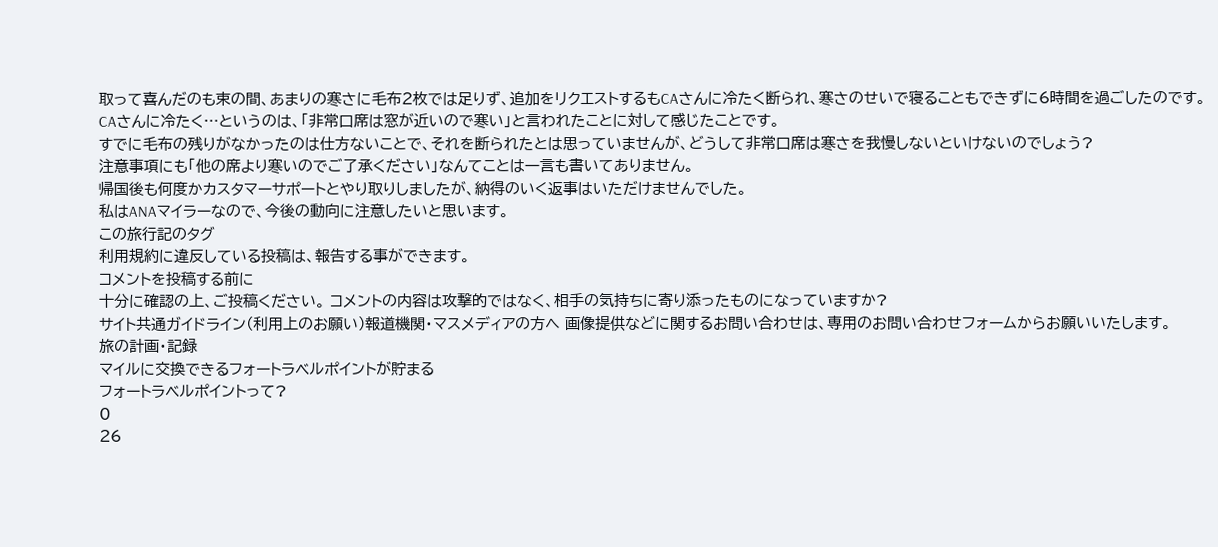取って喜んだのも束の間、あまりの寒さに毛布2枚では足りず、追加をリクエストするもCAさんに冷たく断られ、寒さのせいで寝ることもできずに6時間を過ごしたのです。
CAさんに冷たく…というのは、「非常口席は窓が近いので寒い」と言われたことに対して感じたことです。
すでに毛布の残りがなかったのは仕方ないことで、それを断られたとは思っていませんが、どうして非常口席は寒さを我慢しないといけないのでしょう?
注意事項にも「他の席より寒いのでご了承ください」なんてことは一言も書いてありません。
帰国後も何度かカスタマーサポートとやり取りしましたが、納得のいく返事はいただけませんでした。
私はANAマイラーなので、今後の動向に注意したいと思います。
この旅行記のタグ
利用規約に違反している投稿は、報告する事ができます。
コメントを投稿する前に
十分に確認の上、ご投稿ください。 コメントの内容は攻撃的ではなく、相手の気持ちに寄り添ったものになっていますか?
サイト共通ガイドライン(利用上のお願い)報道機関・マスメディアの方へ 画像提供などに関するお問い合わせは、専用のお問い合わせフォームからお願いいたします。
旅の計画・記録
マイルに交換できるフォートラベルポイントが貯まる
フォートラベルポイントって?
0
26